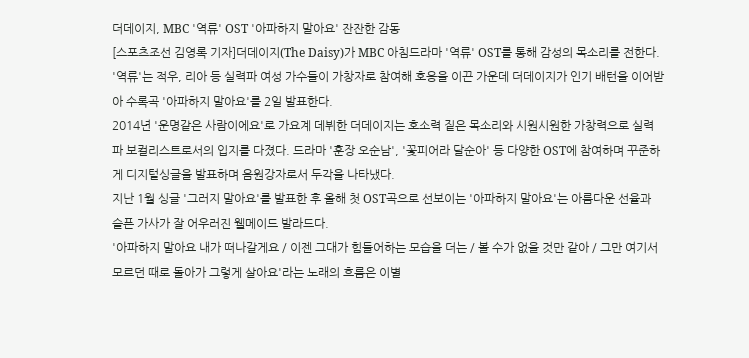더데이지, MBC '역류' OST '아파하지 말아요' 잔잔한 감동
[스포츠조선 김영록 기자]더데이지(The Daisy)가 MBC 아침드라마 '역류' OST를 통해 감성의 목소리를 전한다.
'역류'는 적우, 리아 등 실력파 여성 가수들이 가창자로 참여해 호응을 이끈 가운데 더데이지가 인기 배턴을 이어받아 수록곡 '아파하지 말아요'를 2일 발표한다.
2014년 '운명같은 사람이에요'로 가요계 데뷔한 더데이지는 호소력 짙은 목소리와 시원시원한 가창력으로 실력파 보컬리스트로서의 입지를 다졌다. 드라마 '훈장 오순남', '꽃피어라 달순아' 등 다양한 OST에 참여하며 꾸준하게 디지털싱글을 발표하며 음원강자로서 두각을 나타냈다.
지난 1월 싱글 '그러지 말아요'를 발표한 후 올해 첫 OST곡으로 선보이는 '아파하지 말아요'는 아름다운 선율과 슬픈 가사가 잘 어우러진 웰메이드 발라드다.
'아파하지 말아요 내가 떠나갈게요 / 이젠 그대가 힘들어하는 모습을 더는 / 볼 수가 없을 것만 같아 / 그만 여기서 모르던 때로 돌아가 그렇게 살아요'라는 노래의 흐름은 이별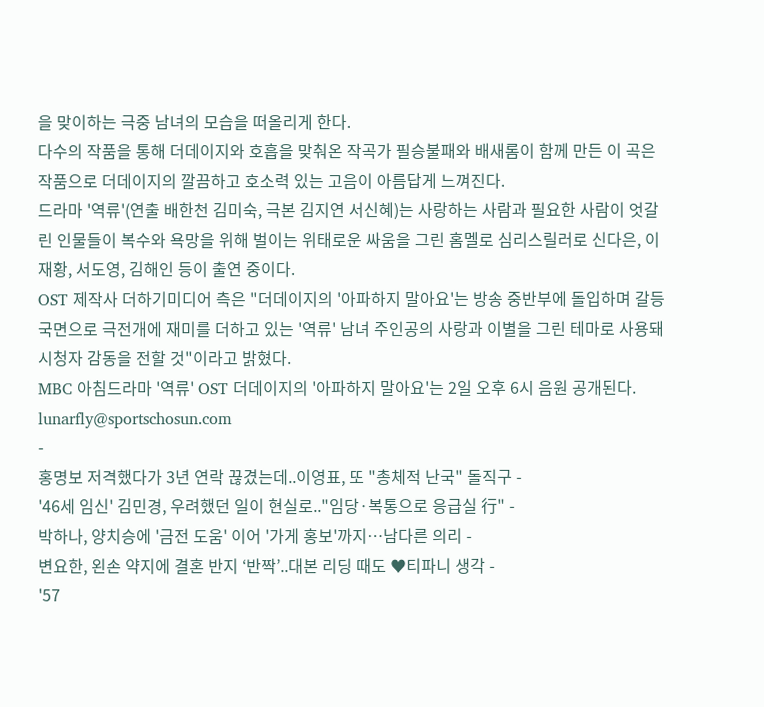을 맞이하는 극중 남녀의 모습을 떠올리게 한다.
다수의 작품을 통해 더데이지와 호흡을 맞춰온 작곡가 필승불패와 배새롬이 함께 만든 이 곡은 작품으로 더데이지의 깔끔하고 호소력 있는 고음이 아름답게 느껴진다.
드라마 '역류'(연출 배한천 김미숙, 극본 김지연 서신혜)는 사랑하는 사람과 필요한 사람이 엇갈린 인물들이 복수와 욕망을 위해 벌이는 위태로운 싸움을 그린 홈멜로 심리스릴러로 신다은, 이재황, 서도영, 김해인 등이 출연 중이다.
OST 제작사 더하기미디어 측은 "더데이지의 '아파하지 말아요'는 방송 중반부에 돌입하며 갈등 국면으로 극전개에 재미를 더하고 있는 '역류' 남녀 주인공의 사랑과 이별을 그린 테마로 사용돼 시청자 감동을 전할 것"이라고 밝혔다.
MBC 아침드라마 '역류' OST 더데이지의 '아파하지 말아요'는 2일 오후 6시 음원 공개된다.
lunarfly@sportschosun.com
-
홍명보 저격했다가 3년 연락 끊겼는데..이영표, 또 "총체적 난국" 돌직구 -
'46세 임신' 김민경, 우려했던 일이 현실로.."임당·복통으로 응급실 行" -
박하나, 양치승에 '금전 도움' 이어 '가게 홍보'까지…남다른 의리 -
변요한, 왼손 약지에 결혼 반지 ‘반짝’..대본 리딩 때도 ♥티파니 생각 -
'57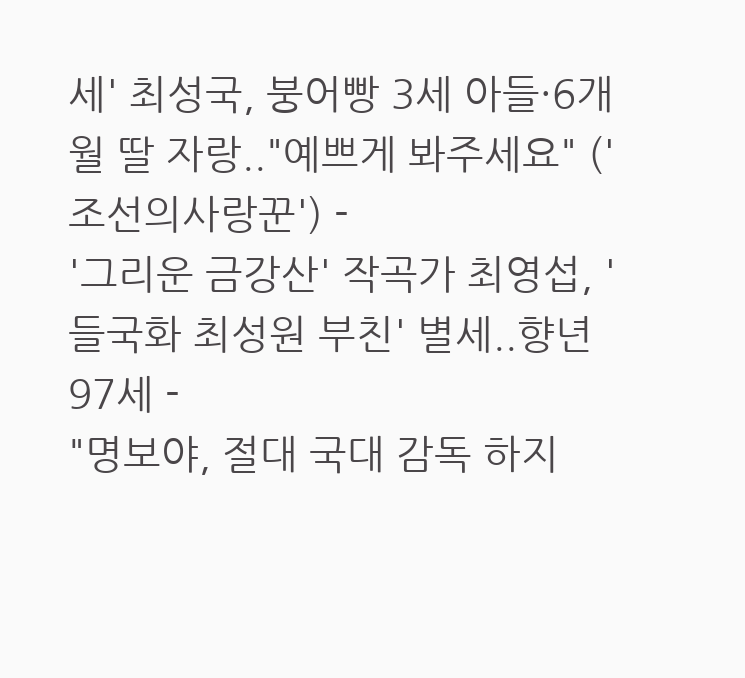세' 최성국, 붕어빵 3세 아들·6개월 딸 자랑.."예쁘게 봐주세요" ('조선의사랑꾼') -
'그리운 금강산' 작곡가 최영섭, '들국화 최성원 부친' 별세..향년 97세 -
"명보야, 절대 국대 감독 하지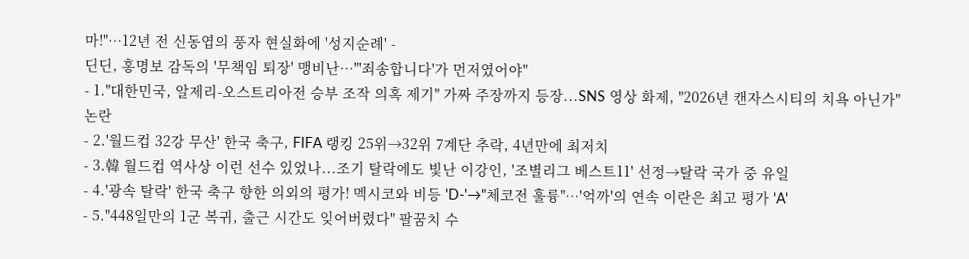마!"…12년 전 신동엽의 풍자 현실화에 '성지순례' -
딘딘, 홍명보 감독의 '무책임 퇴장' 맹비난…"'죄송합니다'가 먼저였어야"
- 1."대한민국, 알제리-오스트리아전 승부 조작 의혹 제기" 가짜 주장까지 등장...SNS 영상 화제, "2026년 캔자스시티의 치욕 아닌가" 논란
- 2.'월드컵 32강 무산' 한국 축구, FIFA 랭킹 25위→32위 7계단 추락, 4년만에 최저치
- 3.韓 월드컵 역사상 이런 선수 있었나...조기 탈락에도 빛난 이강인, '조별리그 베스트11' 선정→탈락 국가 중 유일
- 4.'광속 탈락' 한국 축구 향한 의외의 평가! 멕시코와 비등 'D-'→"체코전 훌륭"…'억까'의 연속 이란은 최고 평가 'A'
- 5."448일만의 1군 복귀, 출근 시간도 잊어버렸다" 팔꿈치 수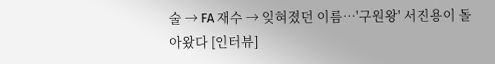술 → FA 재수 → 잊혀졌던 이름…'구원왕' 서진용이 돌아왔다 [인터뷰]